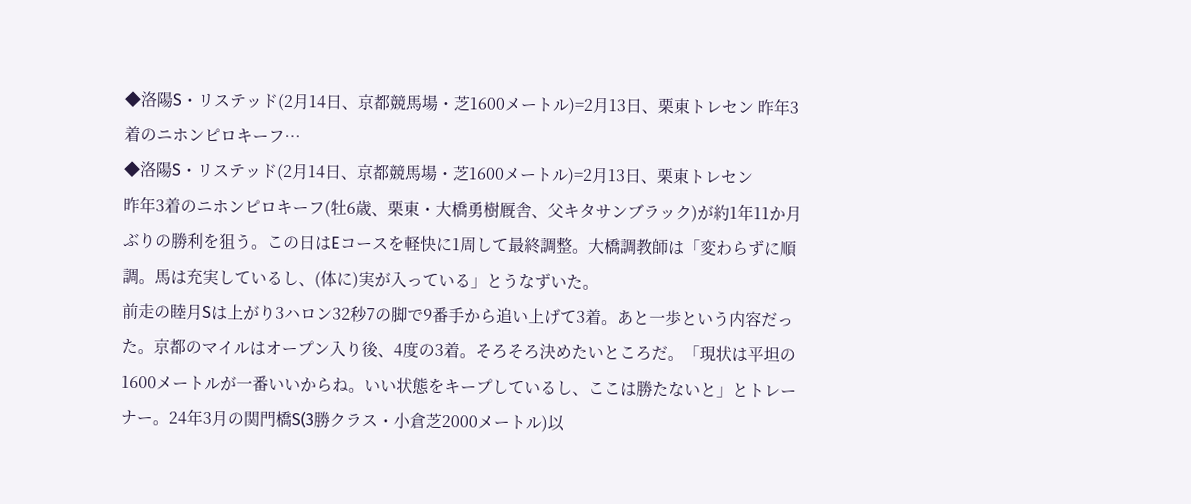◆洛陽S・リステッド(2月14日、京都競馬場・芝1600メートル)=2月13日、栗東トレセン 昨年3着のニホンピロキーフ…
◆洛陽S・リステッド(2月14日、京都競馬場・芝1600メートル)=2月13日、栗東トレセン
昨年3着のニホンピロキーフ(牡6歳、栗東・大橋勇樹厩舎、父キタサンブラック)が約1年11か月ぶりの勝利を狙う。この日はEコースを軽快に1周して最終調整。大橋調教師は「変わらずに順調。馬は充実しているし、(体に)実が入っている」とうなずいた。
前走の睦月Sは上がり3ハロン32秒7の脚で9番手から追い上げて3着。あと一歩という内容だった。京都のマイルはオープン入り後、4度の3着。そろそろ決めたいところだ。「現状は平坦の1600メートルが一番いいからね。いい状態をキープしているし、ここは勝たないと」とトレーナー。24年3月の関門橋S(3勝クラス・小倉芝2000メートル)以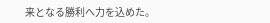来となる勝利へ力を込めた。